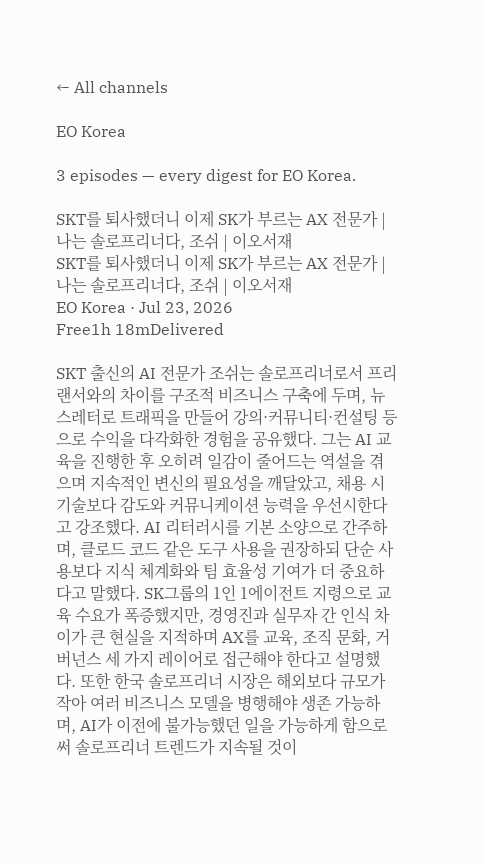← All channels

EO Korea

3 episodes — every digest for EO Korea.

SKT를 퇴사했더니 이제 SK가 부르는 AX 전문가 | 나는 솔로프리너다, 조쉬 | 이오서재
SKT를 퇴사했더니 이제 SK가 부르는 AX 전문가 | 나는 솔로프리너다, 조쉬 | 이오서재
EO Korea · Jul 23, 2026
Free1h 18mDelivered

SKT 출신의 AI 전문가 조쉬는 솔로프리너로서 프리랜서와의 차이를 구조적 비즈니스 구축에 두며, 뉴스레터로 트래픽을 만들어 강의·커뮤니티·컨설팅 등으로 수익을 다각화한 경험을 공유했다. 그는 AI 교육을 진행한 후 오히려 일감이 줄어드는 역설을 겪으며 지속적인 변신의 필요성을 깨달았고, 채용 시 기술보다 감도와 커뮤니케이션 능력을 우선시한다고 강조했다. AI 리터러시를 기본 소양으로 간주하며, 클로드 코드 같은 도구 사용을 권장하되 단순 사용보다 지식 체계화와 팀 효율성 기여가 더 중요하다고 말했다. SK그룹의 1인 1에이전트 지령으로 교육 수요가 폭증했지만, 경영진과 실무자 간 인식 차이가 큰 현실을 지적하며 AX를 교육, 조직 문화, 거버넌스 세 가지 레이어로 접근해야 한다고 설명했다. 또한 한국 솔로프리너 시장은 해외보다 규모가 작아 여러 비즈니스 모델을 병행해야 생존 가능하며, AI가 이전에 불가능했던 일을 가능하게 함으로써 솔로프리너 트렌드가 지속될 것이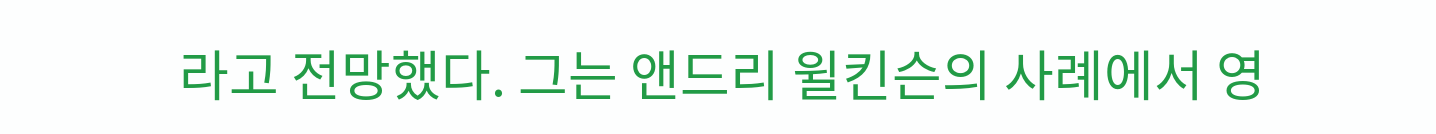라고 전망했다. 그는 앤드리 윌킨슨의 사례에서 영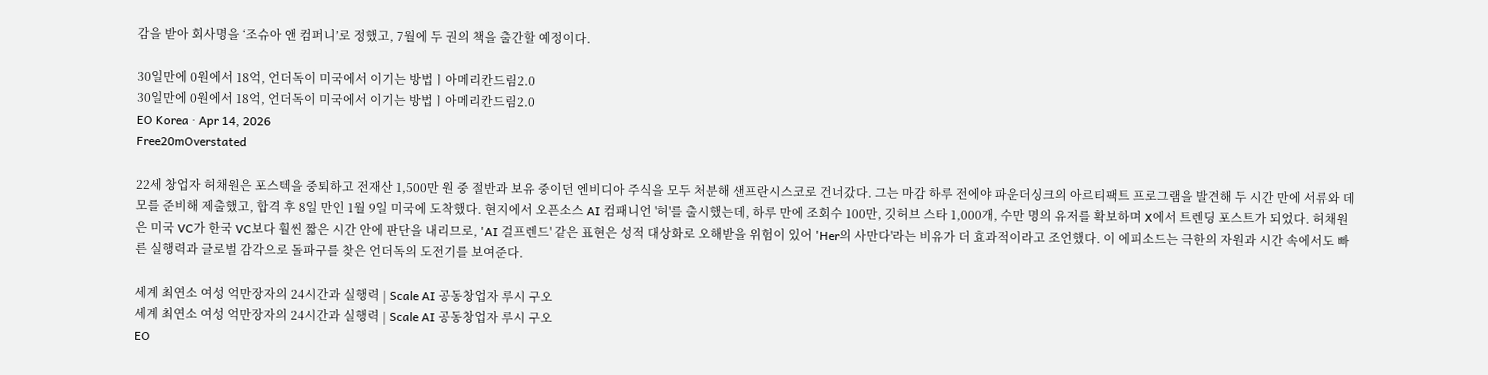감을 받아 회사명을 ‘조슈아 앤 컴퍼니’로 정했고, 7월에 두 권의 책을 출간할 예정이다.

30일만에 0원에서 18억, 언더독이 미국에서 이기는 방법ㅣ아메리칸드림2.0
30일만에 0원에서 18억, 언더독이 미국에서 이기는 방법ㅣ아메리칸드림2.0
EO Korea · Apr 14, 2026
Free20mOverstated

22세 창업자 허채원은 포스텍을 중퇴하고 전재산 1,500만 원 중 절반과 보유 중이던 엔비디아 주식을 모두 처분해 샌프란시스코로 건너갔다. 그는 마감 하루 전에야 파운더싱크의 아르티팩트 프로그램을 발견해 두 시간 만에 서류와 데모를 준비해 제출했고, 합격 후 8일 만인 1월 9일 미국에 도착했다. 현지에서 오픈소스 AI 컴패니언 '허'를 출시했는데, 하루 만에 조회수 100만, 깃허브 스타 1,000개, 수만 명의 유저를 확보하며 X에서 트렌딩 포스트가 되었다. 허채원은 미국 VC가 한국 VC보다 훨씬 짧은 시간 안에 판단을 내리므로, 'AI 걸프렌드' 같은 표현은 성적 대상화로 오해받을 위험이 있어 'Her의 사만다'라는 비유가 더 효과적이라고 조언했다. 이 에피소드는 극한의 자원과 시간 속에서도 빠른 실행력과 글로벌 감각으로 돌파구를 찾은 언더독의 도전기를 보여준다.

세계 최연소 여성 억만장자의 24시간과 실행력 | Scale AI 공동창업자 루시 구오
세계 최연소 여성 억만장자의 24시간과 실행력 | Scale AI 공동창업자 루시 구오
EO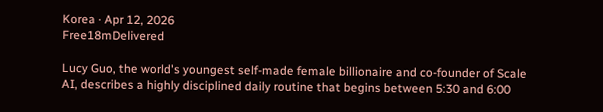Korea · Apr 12, 2026
Free18mDelivered

Lucy Guo, the world's youngest self-made female billionaire and co-founder of Scale AI, describes a highly disciplined daily routine that begins between 5:30 and 6:00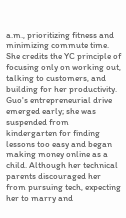a.m., prioritizing fitness and minimizing commute time. She credits the YC principle of focusing only on working out, talking to customers, and building for her productivity. Guo's entrepreneurial drive emerged early; she was suspended from kindergarten for finding lessons too easy and began making money online as a child. Although her technical parents discouraged her from pursuing tech, expecting her to marry and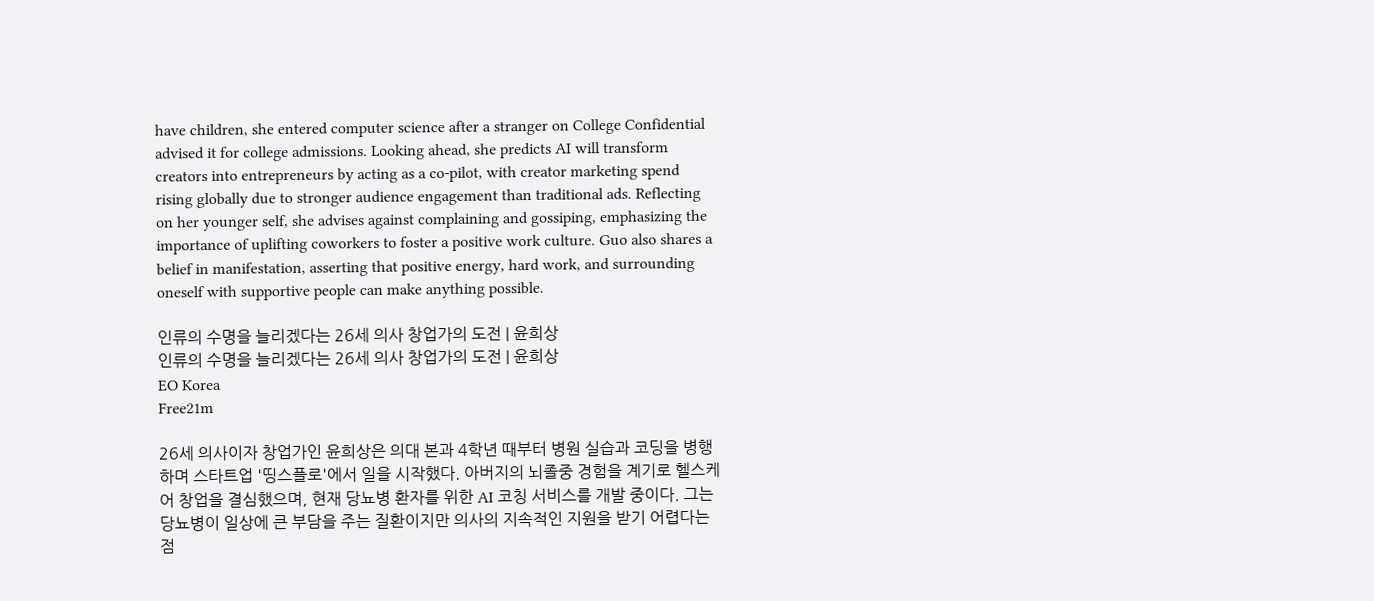have children, she entered computer science after a stranger on College Confidential advised it for college admissions. Looking ahead, she predicts AI will transform creators into entrepreneurs by acting as a co-pilot, with creator marketing spend rising globally due to stronger audience engagement than traditional ads. Reflecting on her younger self, she advises against complaining and gossiping, emphasizing the importance of uplifting coworkers to foster a positive work culture. Guo also shares a belief in manifestation, asserting that positive energy, hard work, and surrounding oneself with supportive people can make anything possible.

인류의 수명을 늘리겠다는 26세 의사 창업가의 도전 | 윤희상
인류의 수명을 늘리겠다는 26세 의사 창업가의 도전 | 윤희상
EO Korea
Free21m

26세 의사이자 창업가인 윤희상은 의대 본과 4학년 때부터 병원 실습과 코딩을 병행하며 스타트업 '띵스플로'에서 일을 시작했다. 아버지의 뇌졸중 경험을 계기로 헬스케어 창업을 결심했으며, 현재 당뇨병 환자를 위한 AI 코칭 서비스를 개발 중이다. 그는 당뇨병이 일상에 큰 부담을 주는 질환이지만 의사의 지속적인 지원을 받기 어렵다는 점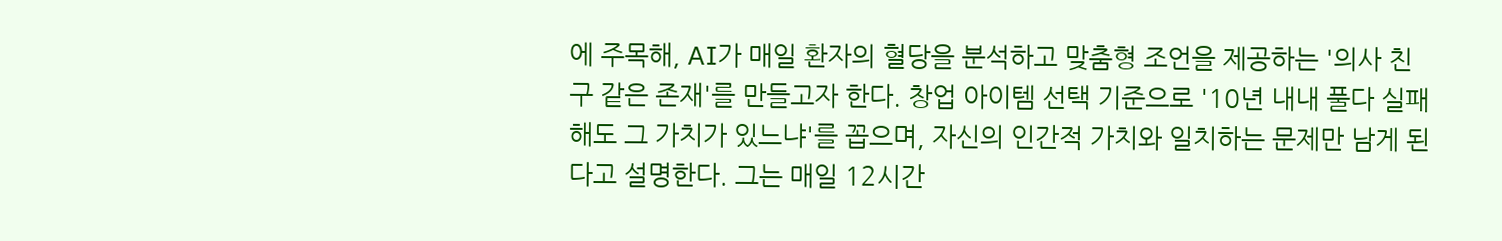에 주목해, AI가 매일 환자의 혈당을 분석하고 맞춤형 조언을 제공하는 '의사 친구 같은 존재'를 만들고자 한다. 창업 아이템 선택 기준으로 '10년 내내 풀다 실패해도 그 가치가 있느냐'를 꼽으며, 자신의 인간적 가치와 일치하는 문제만 남게 된다고 설명한다. 그는 매일 12시간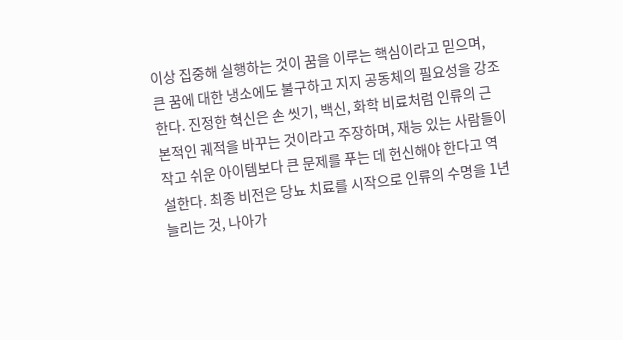이상 집중해 실행하는 것이 꿈을 이루는 핵심이라고 믿으며, 큰 꿈에 대한 냉소에도 불구하고 지지 공동체의 필요성을 강조한다. 진정한 혁신은 손 씻기, 백신, 화학 비료처럼 인류의 근본적인 궤적을 바꾸는 것이라고 주장하며, 재능 있는 사람들이 작고 쉬운 아이템보다 큰 문제를 푸는 데 헌신해야 한다고 역설한다. 최종 비전은 당뇨 치료를 시작으로 인류의 수명을 1년 늘리는 것, 나아가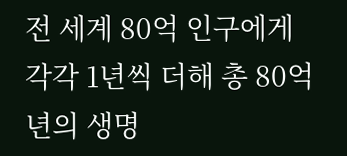전 세계 80억 인구에게 각각 1년씩 더해 총 80억 년의 생명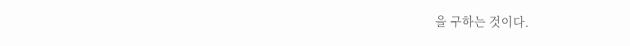을 구하는 것이다.